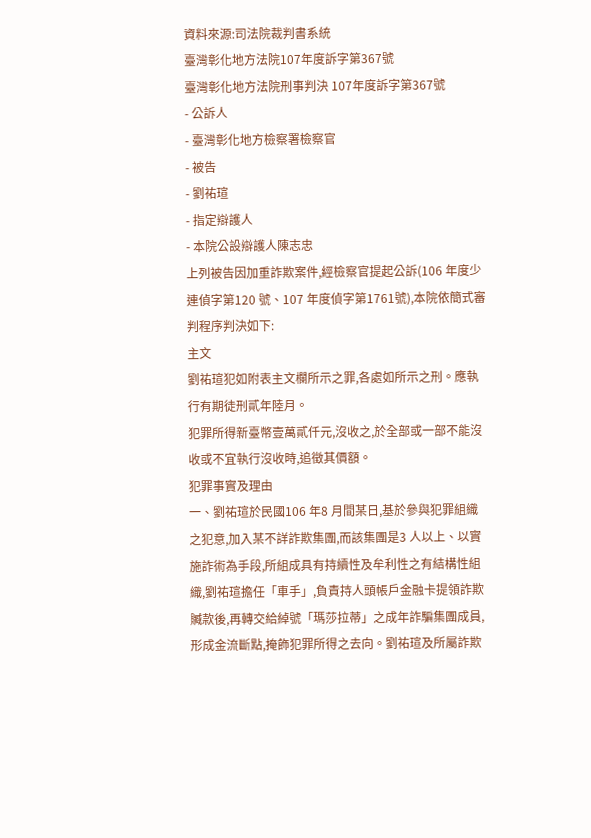資料來源:司法院裁判書系統
臺灣彰化地方法院107年度訴字第367號
臺灣彰化地方法院刑事判決 107年度訴字第367號
- 公訴人
- 臺灣彰化地方檢察署檢察官
- 被告
- 劉祐瑄
- 指定辯護人
- 本院公設辯護人陳志忠
上列被告因加重詐欺案件,經檢察官提起公訴(106 年度少連偵字第120 號、107 年度偵字第1761號),本院依簡式審判程序判決如下:
主文
劉祐瑄犯如附表主文欄所示之罪,各處如所示之刑。應執行有期徒刑貳年陸月。
犯罪所得新臺幣壹萬貳仟元,沒收之,於全部或一部不能沒收或不宜執行沒收時,追徵其價額。
犯罪事實及理由
一、劉祐瑄於民國106 年8 月間某日,基於參與犯罪組織之犯意,加入某不詳詐欺集團,而該集團是3 人以上、以實施詐術為手段,所組成具有持續性及牟利性之有結構性組織,劉祐瑄擔任「車手」,負責持人頭帳戶金融卡提領詐欺贓款後,再轉交給綽號「瑪莎拉蒂」之成年詐騙集團成員,形成金流斷點,掩飾犯罪所得之去向。劉祐瑄及所屬詐欺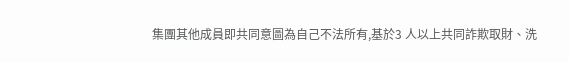集團其他成員即共同意圖為自己不法所有,基於3 人以上共同詐欺取財、洗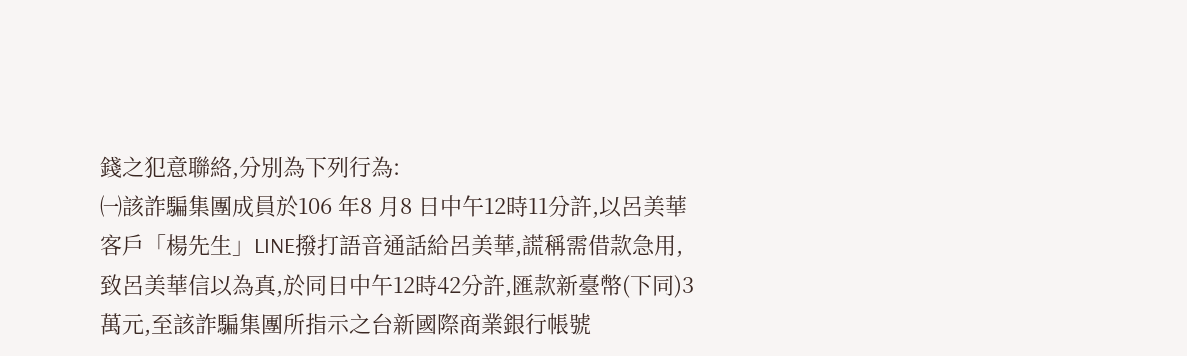錢之犯意聯絡,分別為下列行為:
㈠該詐騙集團成員於106 年8 月8 日中午12時11分許,以呂美華客戶「楊先生」LINE撥打語音通話給呂美華,謊稱需借款急用,致呂美華信以為真,於同日中午12時42分許,匯款新臺幣(下同)3 萬元,至該詐騙集團所指示之台新國際商業銀行帳號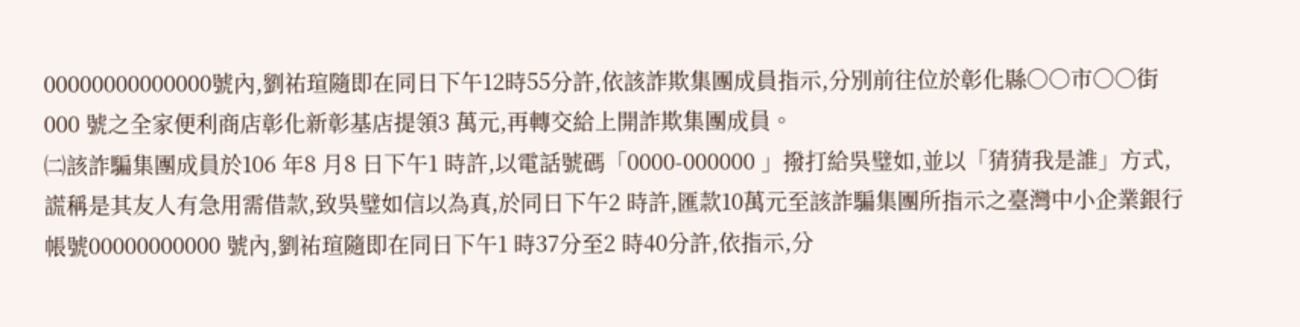00000000000000號內,劉祐瑄隨即在同日下午12時55分許,依該詐欺集團成員指示,分別前往位於彰化縣○○市○○街000 號之全家便利商店彰化新彰基店提領3 萬元,再轉交給上開詐欺集團成員。
㈡該詐騙集團成員於106 年8 月8 日下午1 時許,以電話號碼「0000-000000 」撥打給吳璧如,並以「猜猜我是誰」方式,謊稱是其友人有急用需借款,致吳璧如信以為真,於同日下午2 時許,匯款10萬元至該詐騙集團所指示之臺灣中小企業銀行帳號00000000000 號內,劉祐瑄隨即在同日下午1 時37分至2 時40分許,依指示,分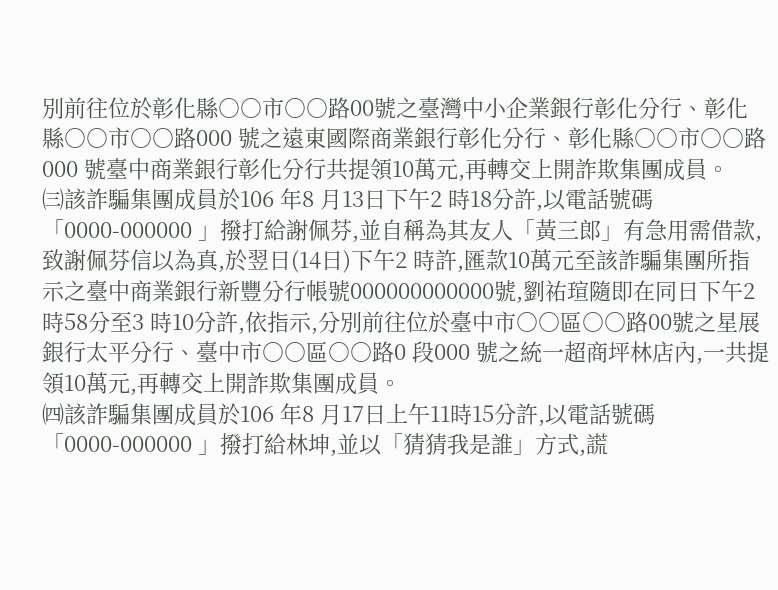別前往位於彰化縣○○市○○路00號之臺灣中小企業銀行彰化分行、彰化縣○○市○○路000 號之遠東國際商業銀行彰化分行、彰化縣○○市○○路000 號臺中商業銀行彰化分行共提領10萬元,再轉交上開詐欺集團成員。
㈢該詐騙集團成員於106 年8 月13日下午2 時18分許,以電話號碼「0000-000000 」撥打給謝佩芬,並自稱為其友人「黃三郎」有急用需借款,致謝佩芬信以為真,於翌日(14日)下午2 時許,匯款10萬元至該詐騙集團所指示之臺中商業銀行新豐分行帳號000000000000號,劉祐瑄隨即在同日下午2時58分至3 時10分許,依指示,分別前往位於臺中市○○區○○路00號之星展銀行太平分行、臺中市○○區○○路0 段000 號之統一超商坪林店內,一共提領10萬元,再轉交上開詐欺集團成員。
㈣該詐騙集團成員於106 年8 月17日上午11時15分許,以電話號碼「0000-000000 」撥打給林坤,並以「猜猜我是誰」方式,謊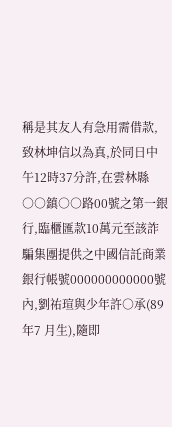稱是其友人有急用需借款,致林坤信以為真,於同日中午12時37分許,在雲林縣○○鎮○○路00號之第一銀行,臨櫃匯款10萬元至該詐騙集團提供之中國信託商業銀行帳號000000000000號內,劉祐瑄與少年許○承(89年7 月生),隨即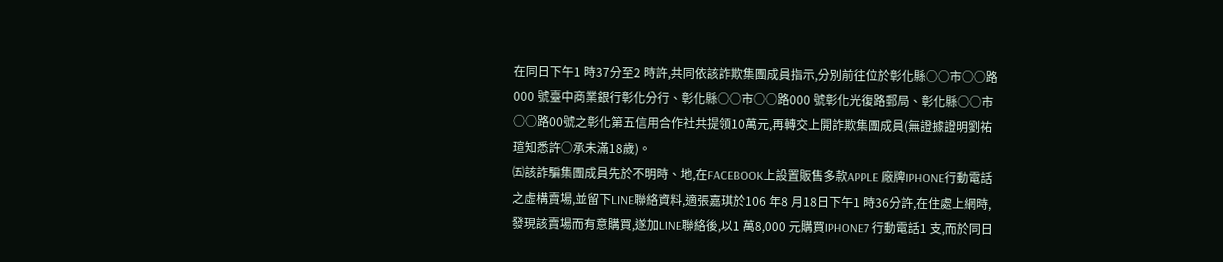在同日下午1 時37分至2 時許,共同依該詐欺集團成員指示,分別前往位於彰化縣○○市○○路000 號臺中商業銀行彰化分行、彰化縣○○市○○路000 號彰化光復路郵局、彰化縣○○市○○路00號之彰化第五信用合作社共提領10萬元,再轉交上開詐欺集團成員(無證據證明劉祐瑄知悉許○承未滿18歲)。
㈤該詐騙集團成員先於不明時、地,在FACEBOOK上設置販售多款APPLE 廠牌IPHONE行動電話之虛構賣場,並留下LINE聯絡資料,適張嘉琪於106 年8 月18日下午1 時36分許,在住處上網時,發現該賣場而有意購買,遂加LINE聯絡後,以1 萬8,000 元購買IPHONE7 行動電話1 支,而於同日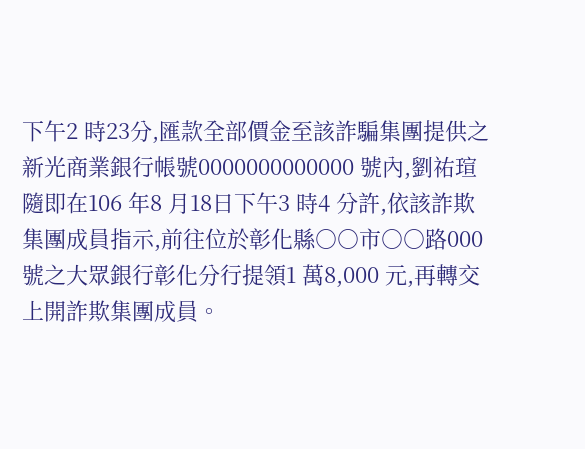下午2 時23分,匯款全部價金至該詐騙集團提供之新光商業銀行帳號0000000000000 號內,劉祐瑄隨即在106 年8 月18日下午3 時4 分許,依該詐欺集團成員指示,前往位於彰化縣○○市○○路000 號之大眾銀行彰化分行提領1 萬8,000 元,再轉交上開詐欺集團成員。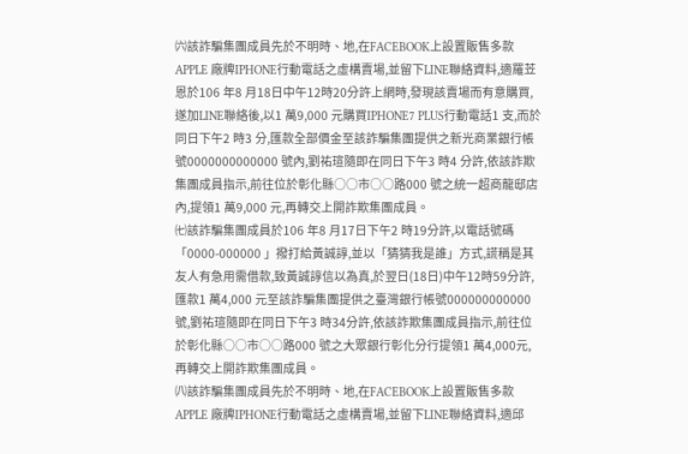㈥該詐騙集團成員先於不明時、地,在FACEBOOK上設置販售多款APPLE 廠牌IPHONE行動電話之虛構賣場,並留下LINE聯絡資料,適羅苙恩於106 年8 月18日中午12時20分許上網時,發現該賣場而有意購買,遂加LINE聯絡後,以1 萬9,000 元購買IPHONE7 PLUS行動電話1 支,而於同日下午2 時3 分,匯款全部價金至該詐騙集團提供之新光商業銀行帳號0000000000000 號內,劉祐瑄隨即在同日下午3 時4 分許,依該詐欺集團成員指示,前往位於彰化縣○○市○○路000 號之統一超商龍邸店內,提領1 萬9,000 元,再轉交上開詐欺集團成員。
㈦該詐騙集團成員於106 年8 月17日下午2 時19分許,以電話號碼「0000-000000 」撥打給黃誠諄,並以「猜猜我是誰」方式,謊稱是其友人有急用需借款,致黃誠諄信以為真,於翌日(18日)中午12時59分許,匯款1 萬4,000 元至該詐騙集團提供之臺灣銀行帳號000000000000號,劉祐瑄隨即在同日下午3 時34分許,依該詐欺集團成員指示,前往位於彰化縣○○市○○路000 號之大眾銀行彰化分行提領1 萬4,000元,再轉交上開詐欺集團成員。
㈧該詐騙集團成員先於不明時、地,在FACEBOOK上設置販售多款APPLE 廠牌IPHONE行動電話之虛構賣場,並留下LINE聯絡資料,適邱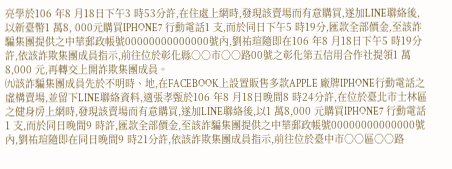亮學於106 年8 月18日下午3 時53分許,在住處上網時,發現該賣場而有意購買,遂加LINE聯絡後,以新臺幣1 萬8, 000元購買IPHONE7 行動電話1 支,而於同日下午5 時19分,匯款全部價金,至該詐騙集團提供之中華郵政帳號00000000000000號內,劉祐瑄隨即在106 年8 月18日下午5 時19分許,依該詐欺集團成員指示,前往位於彰化縣○○市○○路00號之彰化第五信用合作社提領1 萬8,000 元,再轉交上開詐欺集團成員。
㈨該詐騙集團成員先於不明時、地,在FACEBOOK上設置販售多款APPLE 廠牌IPHONE行動電話之虛構賣場,並留下LINE聯絡資料,適張孝甄於106 年8 月18日晚間8 時24分許,在位於臺北市士林區之健身房上網時,發現該賣場而有意購買,遂加LINE聯絡後,以1 萬8,000 元購買IPHONE7 行動電話1 支,而於同日晚間9 時許,匯款全部價金,至該詐騙集團提供之中華郵政帳號00000000000000號內,劉祐瑄隨即在同日晚間9 時21分許,依該詐欺集團成員指示,前往位於臺中市○○區○○路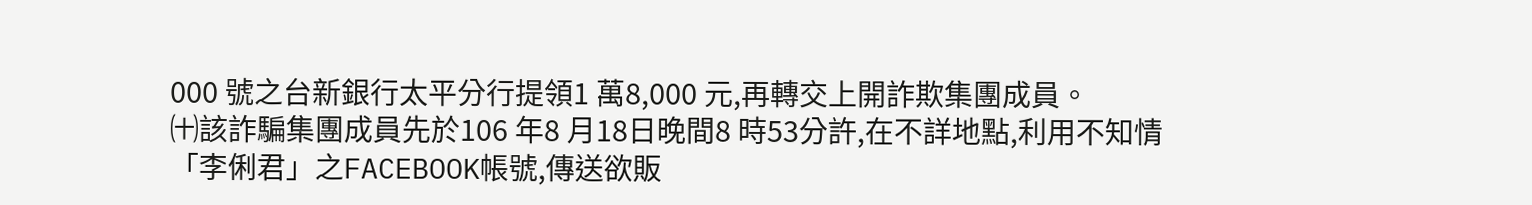000 號之台新銀行太平分行提領1 萬8,000 元,再轉交上開詐欺集團成員。
㈩該詐騙集團成員先於106 年8 月18日晚間8 時53分許,在不詳地點,利用不知情「李俐君」之FACEBOOK帳號,傳送欲販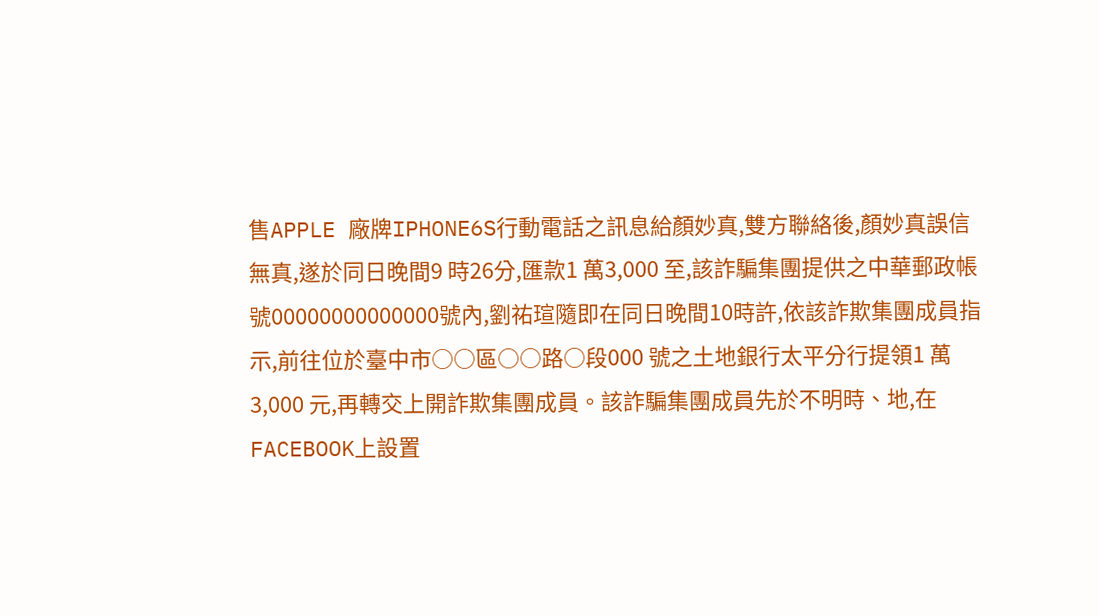售APPLE 廠牌IPHONE6S行動電話之訊息給顏妙真,雙方聯絡後,顏妙真誤信無真,遂於同日晚間9 時26分,匯款1 萬3,000 至,該詐騙集團提供之中華郵政帳號00000000000000號內,劉祐瑄隨即在同日晚間10時許,依該詐欺集團成員指示,前往位於臺中市○○區○○路○段000 號之土地銀行太平分行提領1 萬3,000 元,再轉交上開詐欺集團成員。該詐騙集團成員先於不明時、地,在FACEBOOK上設置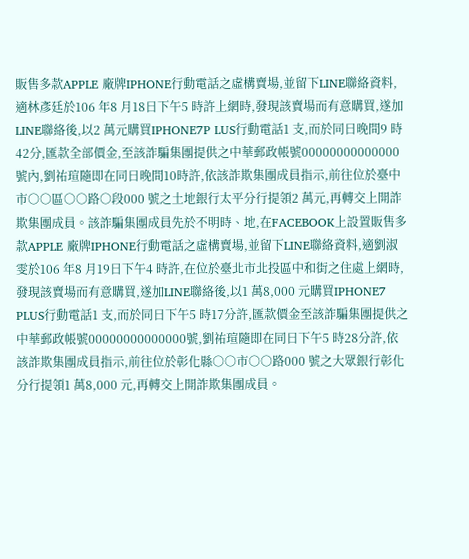販售多款APPLE 廠牌IPHONE行動電話之虛構賣場,並留下LINE聯絡資料,適林彥廷於106 年8 月18日下午5 時許上網時,發現該賣場而有意購買,遂加LINE聯絡後,以2 萬元購買IPHONE7P LUS行動電話1 支,而於同日晚間9 時42分,匯款全部價金,至該詐騙集團提供之中華郵政帳號00000000000000號內,劉祐瑄隨即在同日晚間10時許,依該詐欺集團成員指示,前往位於臺中市○○區○○路○段000 號之土地銀行太平分行提領2 萬元,再轉交上開詐欺集團成員。該詐騙集團成員先於不明時、地,在FACEBOOK上設置販售多款APPLE 廠牌IPHONE行動電話之虛構賣場,並留下LINE聯絡資料,適劉淑雯於106 年8 月19日下午4 時許,在位於臺北市北投區中和街之住處上網時,發現該賣場而有意購買,遂加LINE聯絡後,以1 萬8,000 元購買IPHONE7 PLUS行動電話1 支,而於同日下午5 時17分許,匯款價金至該詐騙集團提供之中華郵政帳號00000000000000號,劉祐瑄隨即在同日下午5 時28分許,依該詐欺集團成員指示,前往位於彰化縣○○市○○路000 號之大眾銀行彰化分行提領1 萬8,000 元,再轉交上開詐欺集團成員。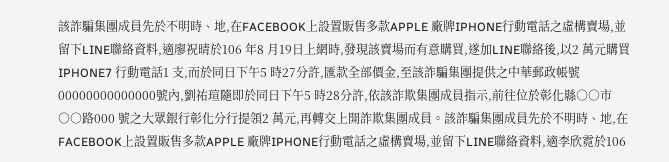該詐騙集團成員先於不明時、地,在FACEBOOK上設置販售多款APPLE 廠牌IPHONE行動電話之虛構賣場,並留下LINE聯絡資料,適廖祝晴於106 年8 月19日上網時,發現該賣場而有意購買,遂加LINE聯絡後,以2 萬元購買IPHONE7 行動電話1 支,而於同日下午5 時27分許,匯款全部價金,至該詐騙集團提供之中華郵政帳號00000000000000號內,劉祐瑄隨即於同日下午5 時28分許,依該詐欺集團成員指示,前往位於彰化縣○○市○○路000 號之大眾銀行彰化分行提領2 萬元,再轉交上開詐欺集團成員。該詐騙集團成員先於不明時、地,在FACEBOOK上設置販售多款APPLE 廠牌IPHONE行動電話之虛構賣場,並留下LINE聯絡資料,適李欣霓於106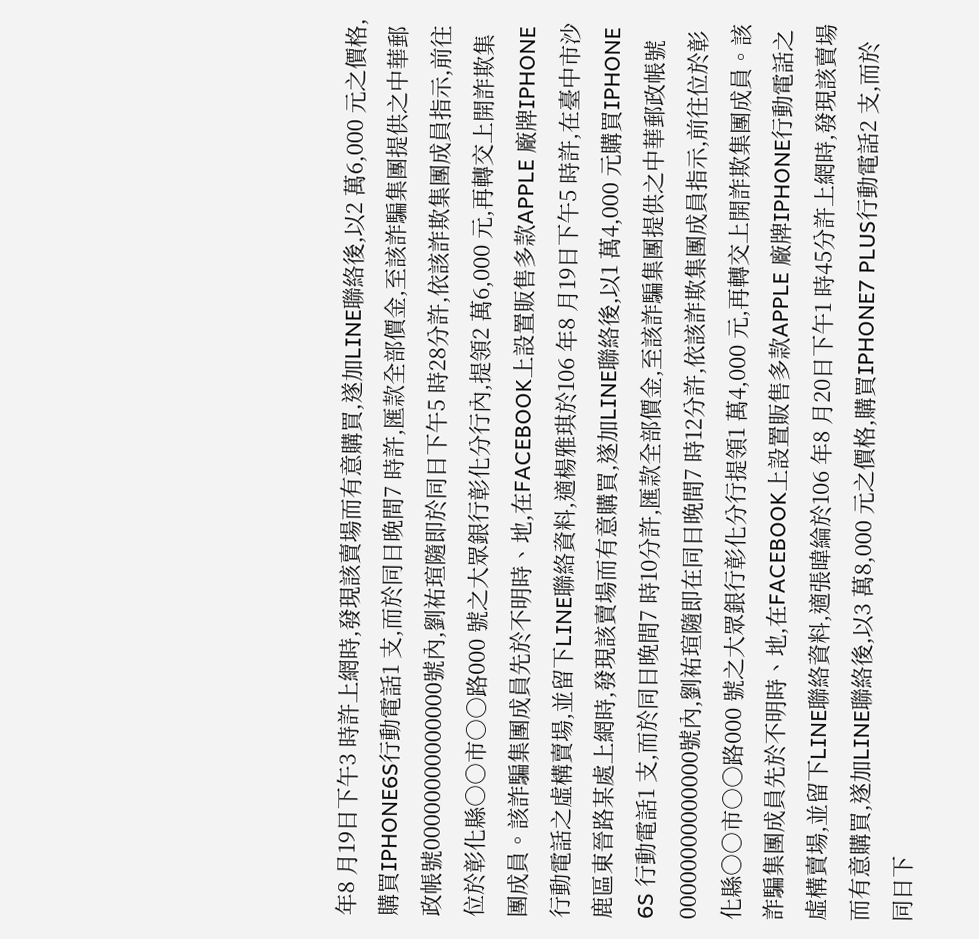年8 月19日下午3 時許上網時,發現該賣場而有意購買,遂加LINE聯絡後,以2 萬6,000 元之價格,購買IPHONE6S行動電話1 支,而於同日晚間7 時許,匯款全部價金,至該詐騙集團提供之中華郵政帳號00000000000000號內,劉祐瑄隨即於同日下午5 時28分許,依該詐欺集團成員指示,前往位於彰化縣○○市○○路000 號之大眾銀行彰化分行內,提領2 萬6,000 元,再轉交上開詐欺集團成員。該詐騙集團成員先於不明時、地,在FACEBOOK上設置販售多款APPLE 廠牌IPHONE行動電話之虛構賣場,並留下LINE聯絡資料,適楊雅琪於106 年8 月19日下午5 時許,在臺中市沙鹿區東晉路某處上網時,發現該賣場而有意購買,遂加LINE聯絡後,以1 萬4,000 元購買IPHONE 6S 行動電話1 支,而於同日晚間7 時10分許,匯款全部價金,至該詐騙集團提供之中華郵政帳號00000000000000號內,劉祐瑄隨即在同日晚間7 時12分許,依該詐欺集團成員指示,前往位於彰化縣○○市○○路000 號之大眾銀行彰化分行提領1 萬4,000 元,再轉交上開詐欺集團成員。該詐騙集團成員先於不明時、地,在FACEBOOK上設置販售多款APPLE 廠牌IPHONE行動電話之虛構賣場,並留下LINE聯絡資料,適張暐綸於106 年8 月20日下午1 時45分許上網時,發現該賣場而有意購買,遂加LINE聯絡後,以3 萬8,000 元之價格,購買IPHONE7 PLUS行動電話2 支,而於同日下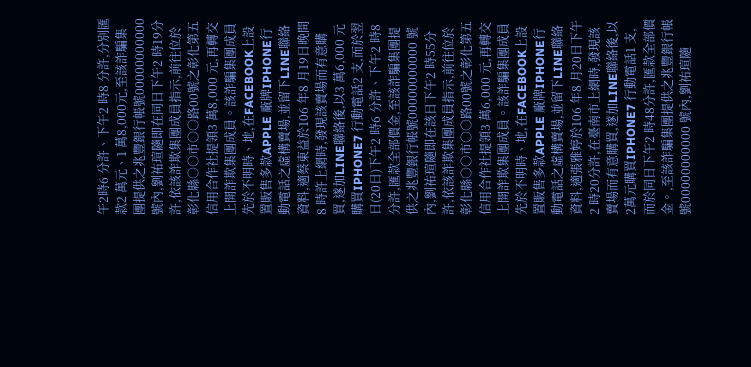午2時6 分許、下午2 時8 分許,分別匯款2 萬元、1 萬8,000元,至該詐騙集團提供之兆豐銀行帳號00000000000 號內,劉祐瑄隨即在同日下午2 時19分許,依該詐欺集團成員指示,前往位於彰化縣○○市○○路00號之彰化第五信用合作社提領3 萬8,000 元,再轉交上開詐欺集團成員。該詐騙集團成員先於不明時、地,在FACEBOOK上設置販售多款APPLE 廠牌IPHONE行動電話之虛構賣場,並留下LINE聯絡資料,適蔡東益於106 年8 月19日晚間8 時許上網時,發現該賣場而有意購買,遂加LINE聯絡後,以3 萬6,000 元購買IPHONE7 行動電話2 支,而於翌日(20日)下午2 時6 分許、下午2 時8 分許,匯款全部價金,至該詐騙集團提供之兆豐銀行帳號00000000000 號內,劉祐瑄隨即在該日下午2 時55分許,依該詐欺集團成員指示,前往位於彰化縣○○市○○路00號之彰化第五信用合作社提領3 萬6,000 元,再轉交上開詐欺集團成員。該詐騙集團成員先於不明時、地,在FACEBOOK上設置販售多款APPLE 廠牌IPHONE行動電話之虛構賣場,並留下LINE聯絡資料,適張雅婷於106 年8 月20日下午2 時20分許,在臺南市上網時,發現該賣場而有意購買,遂加LINE聯絡後,以2萬元購買IPHONE7 行動電話1 支,而於同日下午2 時48分許,匯款全部價金。,至該詐騙集團提供之兆豐銀行帳號00000000000 號內,劉祐瑄隨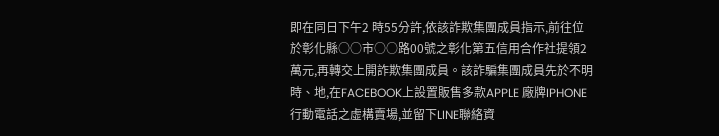即在同日下午2 時55分許,依該詐欺集團成員指示,前往位於彰化縣○○市○○路00號之彰化第五信用合作社提領2 萬元,再轉交上開詐欺集團成員。該詐騙集團成員先於不明時、地,在FACEBOOK上設置販售多款APPLE 廠牌IPHONE行動電話之虛構賣場,並留下LINE聯絡資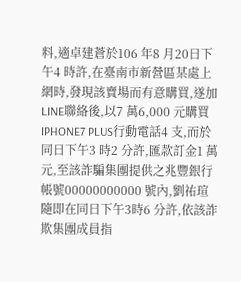料,適卓建蒼於106 年8 月20日下午4 時許,在臺南市新營區某處上網時,發現該賣場而有意購買,遂加LINE聯絡後,以7 萬6,000 元購買IPHONE7 PLUS行動電話4 支,而於同日下午3 時2 分許,匯款訂金1 萬元,至該詐騙集團提供之兆豐銀行帳號00000000000 號內,劉祐瑄隨即在同日下午3時6 分許,依該詐欺集團成員指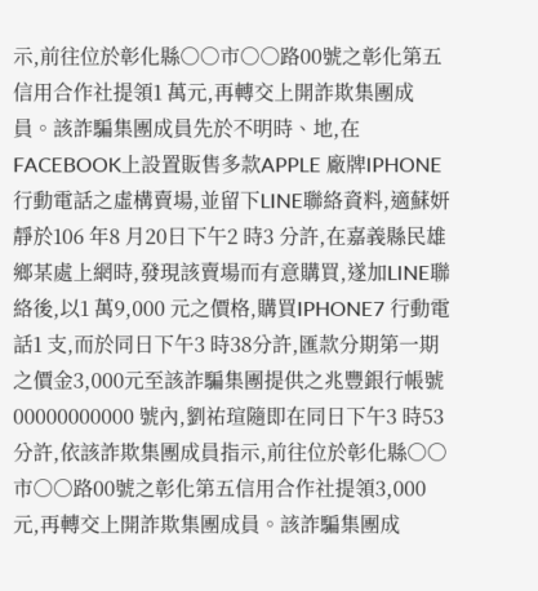示,前往位於彰化縣○○市○○路00號之彰化第五信用合作社提領1 萬元,再轉交上開詐欺集團成員。該詐騙集團成員先於不明時、地,在FACEBOOK上設置販售多款APPLE 廠牌IPHONE行動電話之虛構賣場,並留下LINE聯絡資料,適蘇妍靜於106 年8 月20日下午2 時3 分許,在嘉義縣民雄鄉某處上網時,發現該賣場而有意購買,遂加LINE聯絡後,以1 萬9,000 元之價格,購買IPHONE7 行動電話1 支,而於同日下午3 時38分許,匯款分期第一期之價金3,000元至該詐騙集團提供之兆豐銀行帳號00000000000 號內,劉祐瑄隨即在同日下午3 時53分許,依該詐欺集團成員指示,前往位於彰化縣○○市○○路00號之彰化第五信用合作社提領3,000 元,再轉交上開詐欺集團成員。該詐騙集團成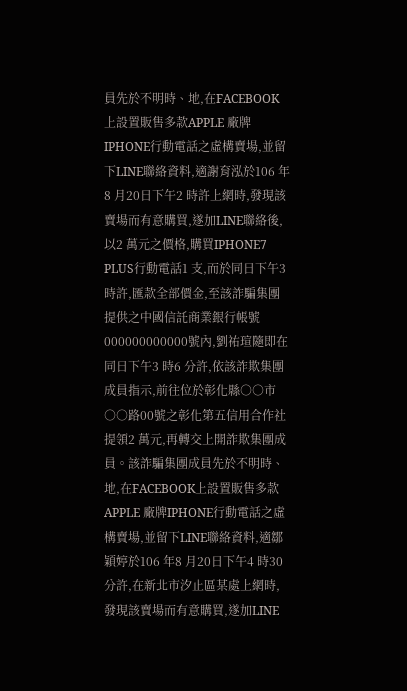員先於不明時、地,在FACEBOOK上設置販售多款APPLE 廠牌IPHONE行動電話之虛構賣場,並留下LINE聯絡資料,適謝育泓於106 年8 月20日下午2 時許上網時,發現該賣場而有意購買,遂加LINE聯絡後,以2 萬元之價格,購買IPHONE7 PLUS行動電話1 支,而於同日下午3 時許,匯款全部價金,至該詐騙集團提供之中國信託商業銀行帳號000000000000號內,劉祐瑄隨即在同日下午3 時6 分許,依該詐欺集團成員指示,前往位於彰化縣○○市○○路00號之彰化第五信用合作社提領2 萬元,再轉交上開詐欺集團成員。該詐騙集團成員先於不明時、地,在FACEBOOK上設置販售多款APPLE 廠牌IPHONE行動電話之虛構賣場,並留下LINE聯絡資料,適鄒穎婷於106 年8 月20日下午4 時30分許,在新北市汐止區某處上網時,發現該賣場而有意購買,遂加LINE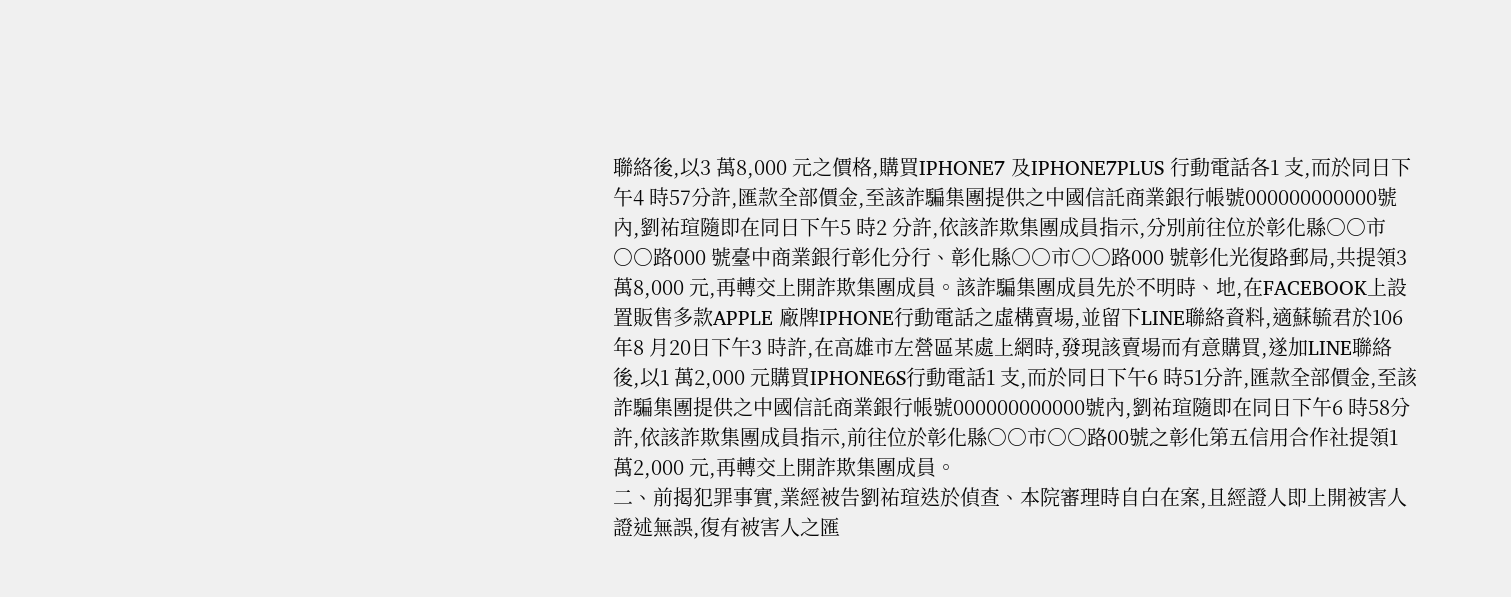聯絡後,以3 萬8,000 元之價格,購買IPHONE7 及IPHONE7PLUS 行動電話各1 支,而於同日下午4 時57分許,匯款全部價金,至該詐騙集團提供之中國信託商業銀行帳號000000000000號內,劉祐瑄隨即在同日下午5 時2 分許,依該詐欺集團成員指示,分別前往位於彰化縣○○市○○路000 號臺中商業銀行彰化分行、彰化縣○○市○○路000 號彰化光復路郵局,共提領3 萬8,000 元,再轉交上開詐欺集團成員。該詐騙集團成員先於不明時、地,在FACEBOOK上設置販售多款APPLE 廠牌IPHONE行動電話之虛構賣場,並留下LINE聯絡資料,適蘇毓君於106 年8 月20日下午3 時許,在高雄市左營區某處上網時,發現該賣場而有意購買,遂加LINE聯絡後,以1 萬2,000 元購買IPHONE6S行動電話1 支,而於同日下午6 時51分許,匯款全部價金,至該詐騙集團提供之中國信託商業銀行帳號000000000000號內,劉祐瑄隨即在同日下午6 時58分許,依該詐欺集團成員指示,前往位於彰化縣○○市○○路00號之彰化第五信用合作社提領1 萬2,000 元,再轉交上開詐欺集團成員。
二、前揭犯罪事實,業經被告劉祐瑄迭於偵查、本院審理時自白在案,且經證人即上開被害人證述無誤,復有被害人之匯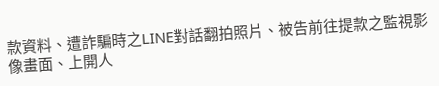款資料、遭詐騙時之LINE對話翻拍照片、被告前往提款之監視影像畫面、上開人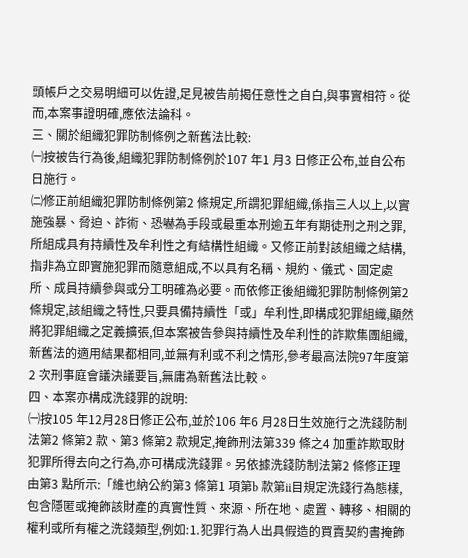頭帳戶之交易明細可以佐證,足見被告前揭任意性之自白,與事實相符。從而,本案事證明確,應依法論科。
三、關於組織犯罪防制條例之新舊法比較:
㈠按被告行為後,組織犯罪防制條例於107 年1 月3 日修正公布,並自公布日施行。
㈡修正前組織犯罪防制條例第2 條規定,所謂犯罪組織,係指三人以上,以實施強暴、脅迫、詐術、恐嚇為手段或最重本刑逾五年有期徒刑之刑之罪,所組成具有持續性及牟利性之有結構性組織。又修正前對該組織之結構,指非為立即實施犯罪而隨意組成,不以具有名稱、規約、儀式、固定處所、成員持續參與或分工明確為必要。而依修正後組織犯罪防制條例第2 條規定,該組織之特性,只要具備持續性「或」牟利性,即構成犯罪組織,顯然將犯罪組織之定義擴張,但本案被告參與持續性及牟利性的詐欺集團組織,新舊法的適用結果都相同,並無有利或不利之情形,參考最高法院97年度第2 次刑事庭會議決議要旨,無庸為新舊法比較。
四、本案亦構成洗錢罪的說明:
㈠按105 年12月28日修正公布,並於106 年6 月28日生效施行之洗錢防制法第2 條第2 款、第3 條第2 款規定,掩飾刑法第339 條之4 加重詐欺取財犯罪所得去向之行為,亦可構成洗錢罪。另依據洗錢防制法第2 條修正理由第3 點所示:「維也納公約第3 條第1 項第b 款第ii目規定洗錢行為態樣,包含隱匿或掩飾該財產的真實性質、來源、所在地、處置、轉移、相關的權利或所有權之洗錢類型,例如:⒈犯罪行為人出具假造的買賣契約書掩飾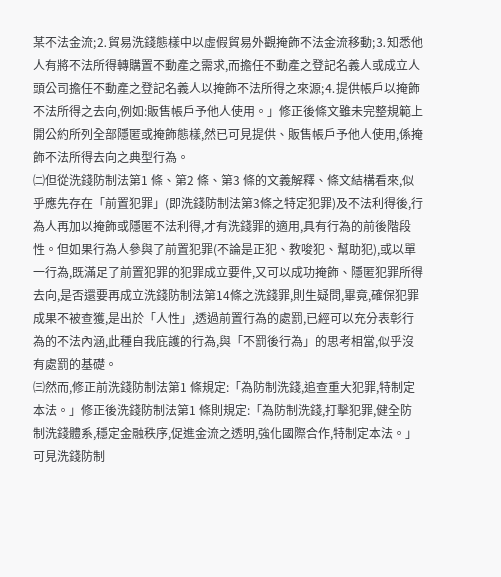某不法金流;⒉貿易洗錢態樣中以虛假貿易外觀掩飾不法金流移動;⒊知悉他人有將不法所得轉購置不動產之需求,而擔任不動產之登記名義人或成立人頭公司擔任不動產之登記名義人以掩飾不法所得之來源;⒋提供帳戶以掩飾不法所得之去向,例如:販售帳戶予他人使用。」修正後條文雖未完整規範上開公約所列全部隱匿或掩飾態樣,然已可見提供、販售帳戶予他人使用,係掩飾不法所得去向之典型行為。
㈡但從洗錢防制法第1 條、第2 條、第3 條的文義解釋、條文結構看來,似乎應先存在「前置犯罪」(即洗錢防制法第3條之特定犯罪)及不法利得後,行為人再加以掩飾或隱匿不法利得,才有洗錢罪的適用,具有行為的前後階段性。但如果行為人參與了前置犯罪(不論是正犯、教唆犯、幫助犯),或以單一行為,既滿足了前置犯罪的犯罪成立要件,又可以成功掩飾、隱匿犯罪所得去向,是否還要再成立洗錢防制法第14條之洗錢罪,則生疑問,畢竟,確保犯罪成果不被查獲,是出於「人性」,透過前置行為的處罰,已經可以充分表彰行為的不法內涵,此種自我庇護的行為,與「不罰後行為」的思考相當,似乎沒有處罰的基礎。
㈢然而,修正前洗錢防制法第1 條規定:「為防制洗錢,追查重大犯罪,特制定本法。」修正後洗錢防制法第1 條則規定:「為防制洗錢,打擊犯罪,健全防制洗錢體系,穩定金融秩序,促進金流之透明,強化國際合作,特制定本法。」可見洗錢防制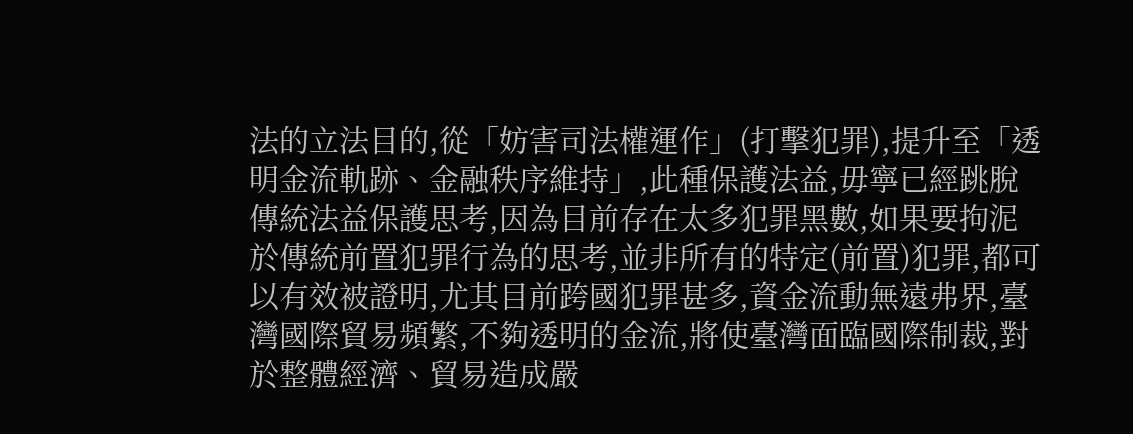法的立法目的,從「妨害司法權運作」(打擊犯罪),提升至「透明金流軌跡、金融秩序維持」,此種保護法益,毋寧已經跳脫傳統法益保護思考,因為目前存在太多犯罪黑數,如果要拘泥於傳統前置犯罪行為的思考,並非所有的特定(前置)犯罪,都可以有效被證明,尤其目前跨國犯罪甚多,資金流動無遠弗界,臺灣國際貿易頻繁,不夠透明的金流,將使臺灣面臨國際制裁,對於整體經濟、貿易造成嚴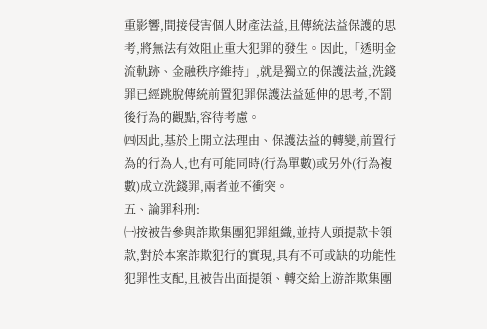重影響,間接侵害個人財產法益,且傳統法益保護的思考,將無法有效阻止重大犯罪的發生。因此,「透明金流軌跡、金融秩序維持」,就是獨立的保護法益,洗錢罪已經跳脫傳統前置犯罪保護法益延伸的思考,不罰後行為的觀點,容待考慮。
㈣因此,基於上開立法理由、保護法益的轉變,前置行為的行為人,也有可能同時(行為單數)或另外(行為複數)成立洗錢罪,兩者並不衝突。
五、論罪科刑:
㈠按被告參與詐欺集團犯罪組織,並持人頭提款卡領款,對於本案詐欺犯行的實現,具有不可或缺的功能性犯罪性支配,且被告出面提領、轉交給上游詐欺集團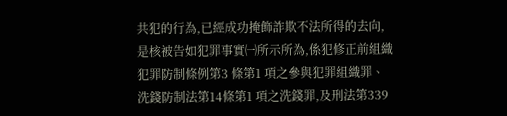共犯的行為,已經成功掩飾詐欺不法所得的去向,是核被告如犯罪事實㈠所示所為,係犯修正前組織犯罪防制條例第3 條第1 項之參與犯罪組織罪、洗錢防制法第14條第1 項之洗錢罪,及刑法第339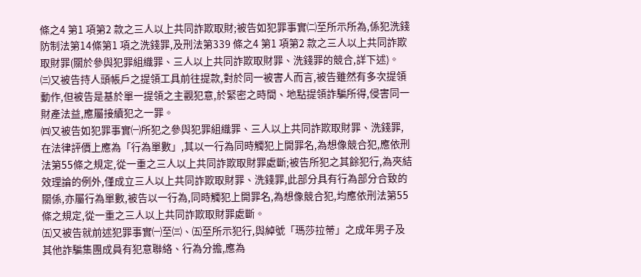條之4 第1 項第2 款之三人以上共同詐欺取財;被告如犯罪事實㈡至所示所為,係犯洗錢防制法第14條第1 項之洗錢罪,及刑法第339 條之4 第1 項第2 款之三人以上共同詐欺取財罪(關於參與犯罪組織罪、三人以上共同詐欺取財罪、洗錢罪的競合,詳下述)。
㈢又被告持人頭帳戶之提領工具前往提款,對於同一被害人而言,被告雖然有多次提領動作,但被告是基於單一提領之主觀犯意,於緊密之時間、地點提領詐騙所得,侵害同一財產法益,應屬接續犯之一罪。
㈣又被告如犯罪事實㈠所犯之參與犯罪組織罪、三人以上共同詐欺取財罪、洗錢罪,在法律評價上應為「行為單數」,其以一行為同時觸犯上開罪名,為想像競合犯,應依刑法第55條之規定,從一重之三人以上共同詐欺取財罪處斷;被告所犯之其餘犯行,為夾結效理論的例外,僅成立三人以上共同詐欺取財罪、洗錢罪,此部分具有行為部分合致的關係,亦屬行為單數,被告以一行為,同時觸犯上開罪名,為想像競合犯,均應依刑法第55條之規定,從一重之三人以上共同詐欺取財罪處斷。
㈤又被告就前述犯罪事實㈠至㈢、㈤至所示犯行,與綽號「瑪莎拉蒂」之成年男子及其他詐騙集團成員有犯意聯絡、行為分擔,應為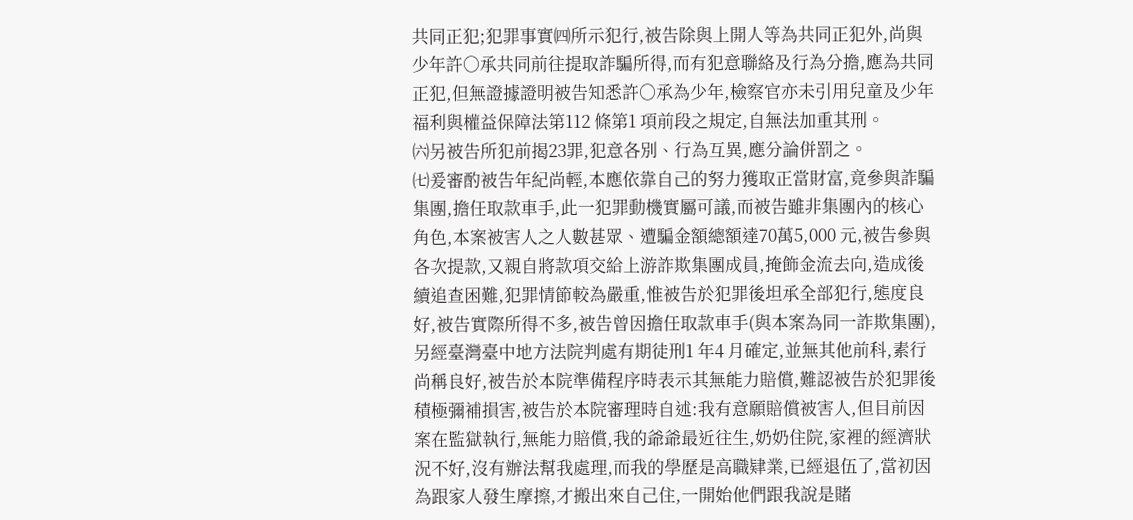共同正犯;犯罪事實㈣所示犯行,被告除與上開人等為共同正犯外,尚與少年許○承共同前往提取詐騙所得,而有犯意聯絡及行為分擔,應為共同正犯,但無證據證明被告知悉許○承為少年,檢察官亦未引用兒童及少年福利與權益保障法第112 條第1 項前段之規定,自無法加重其刑。
㈥另被告所犯前揭23罪,犯意各別、行為互異,應分論併罰之。
㈦爰審酌被告年紀尚輕,本應依靠自己的努力獲取正當財富,竟參與詐騙集團,擔任取款車手,此一犯罪動機實屬可議,而被告雖非集團內的核心角色,本案被害人之人數甚眾、遭騙金額總額達70萬5,000 元,被告參與各次提款,又親自將款項交給上游詐欺集團成員,掩飾金流去向,造成後續追查困難,犯罪情節較為嚴重,惟被告於犯罪後坦承全部犯行,態度良好,被告實際所得不多,被告曾因擔任取款車手(與本案為同一詐欺集團),另經臺灣臺中地方法院判處有期徒刑1 年4 月確定,並無其他前科,素行尚稱良好,被告於本院準備程序時表示其無能力賠償,難認被告於犯罪後積極彌補損害,被告於本院審理時自述:我有意願賠償被害人,但目前因案在監獄執行,無能力賠償,我的爺爺最近往生,奶奶住院,家裡的經濟狀況不好,沒有辦法幫我處理,而我的學歷是高職肄業,已經退伍了,當初因為跟家人發生摩擦,才搬出來自己住,一開始他們跟我說是賭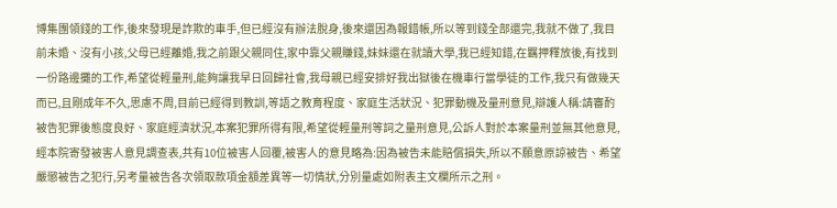博集團領錢的工作,後來發現是詐欺的車手,但已經沒有辦法脫身,後來還因為報錯帳,所以等到錢全部還完,我就不做了,我目前未婚、沒有小孩,父母已經離婚,我之前跟父親同住,家中靠父親賺錢,妹妹還在就讀大學,我已經知錯,在羈押釋放後,有找到一份路邊攤的工作,希望從輕量刑,能夠讓我早日回歸社會,我母親已經安排好我出獄後在機車行當學徒的工作,我只有做幾天而已,且剛成年不久,思慮不周,目前已經得到教訓,等語之教育程度、家庭生活狀況、犯罪動機及量刑意見,辯護人稱:請審酌被告犯罪後態度良好、家庭經濟狀況,本案犯罪所得有限,希望從輕量刑等詞之量刑意見,公訴人對於本案量刑並無其他意見,經本院寄發被害人意見調查表,共有10位被害人回覆,被害人的意見略為:因為被告未能賠償損失,所以不願意原諒被告、希望嚴懲被告之犯行,另考量被告各次領取款項金額差異等一切情狀,分別量處如附表主文欄所示之刑。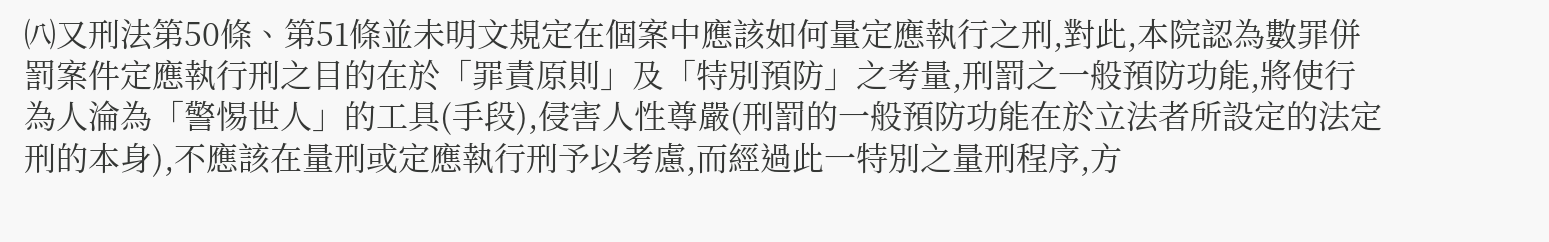㈧又刑法第50條、第51條並未明文規定在個案中應該如何量定應執行之刑,對此,本院認為數罪併罰案件定應執行刑之目的在於「罪責原則」及「特別預防」之考量,刑罰之一般預防功能,將使行為人淪為「警惕世人」的工具(手段),侵害人性尊嚴(刑罰的一般預防功能在於立法者所設定的法定刑的本身),不應該在量刑或定應執行刑予以考慮,而經過此一特別之量刑程序,方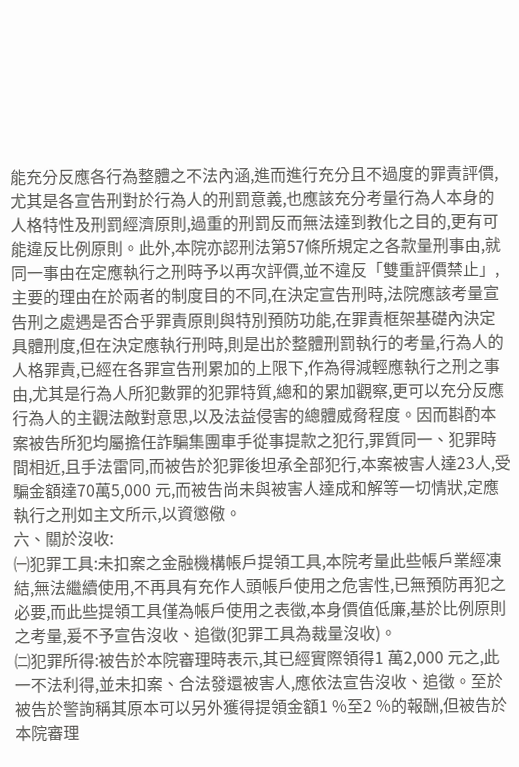能充分反應各行為整體之不法內涵,進而進行充分且不過度的罪責評價,尤其是各宣告刑對於行為人的刑罰意義,也應該充分考量行為人本身的人格特性及刑罰經濟原則,過重的刑罰反而無法達到教化之目的,更有可能違反比例原則。此外,本院亦認刑法第57條所規定之各款量刑事由,就同一事由在定應執行之刑時予以再次評價,並不違反「雙重評價禁止」,主要的理由在於兩者的制度目的不同,在決定宣告刑時,法院應該考量宣告刑之處遇是否合乎罪責原則與特別預防功能,在罪責框架基礎內決定具體刑度,但在決定應執行刑時,則是出於整體刑罰執行的考量,行為人的人格罪責,已經在各罪宣告刑累加的上限下,作為得減輕應執行之刑之事由,尤其是行為人所犯數罪的犯罪特質,總和的累加觀察,更可以充分反應行為人的主觀法敵對意思,以及法益侵害的總體威脅程度。因而斟酌本案被告所犯均屬擔任詐騙集團車手從事提款之犯行,罪質同一、犯罪時間相近,且手法雷同,而被告於犯罪後坦承全部犯行,本案被害人達23人,受騙金額達70萬5,000 元,而被告尚未與被害人達成和解等一切情狀,定應執行之刑如主文所示,以資懲儆。
六、關於沒收:
㈠犯罪工具:未扣案之金融機構帳戶提領工具,本院考量此些帳戶業經凍結,無法繼續使用,不再具有充作人頭帳戶使用之危害性,已無預防再犯之必要,而此些提領工具僅為帳戶使用之表徵,本身價值低廉,基於比例原則之考量,爰不予宣告沒收、追徵(犯罪工具為裁量沒收)。
㈡犯罪所得:被告於本院審理時表示,其已經實際領得1 萬2,000 元之,此一不法利得,並未扣案、合法發還被害人,應依法宣告沒收、追徵。至於被告於警詢稱其原本可以另外獲得提領金額1 %至2 %的報酬,但被告於本院審理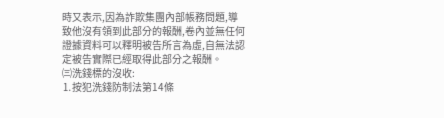時又表示,因為詐欺集團內部帳務問題,導致他沒有領到此部分的報酬,卷內並無任何證據資料可以釋明被告所言為虛,自無法認定被告實際已經取得此部分之報酬。
㈢洗錢標的沒收:
⒈按犯洗錢防制法第14條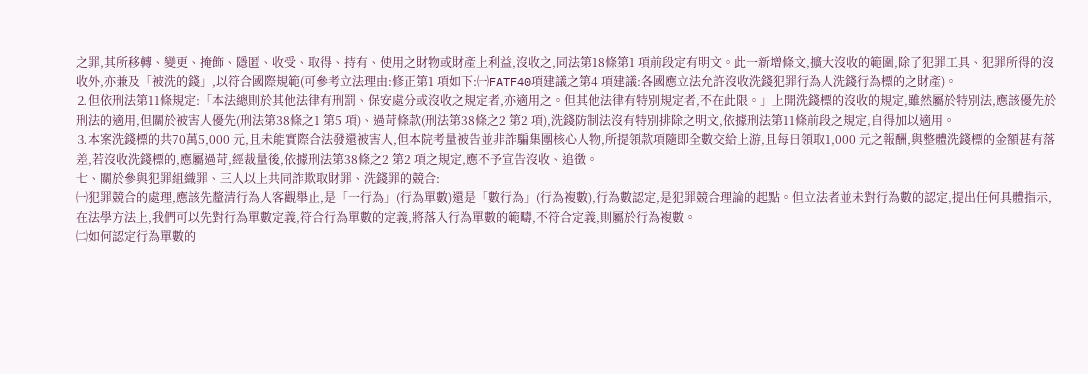之罪,其所移轉、變更、掩飾、隱匿、收受、取得、持有、使用之財物或財產上利益,沒收之,同法第18條第1 項前段定有明文。此一新增條文,擴大沒收的範圍,除了犯罪工具、犯罪所得的沒收外,亦兼及「被洗的錢」,以符合國際規範(可參考立法理由:修正第1 項如下:㈠FATF40項建議之第4 項建議:各國應立法允許沒收洗錢犯罪行為人洗錢行為標的之財產)。
⒉但依刑法第11條規定:「本法總則於其他法律有刑罰、保安處分或沒收之規定者,亦適用之。但其他法律有特別規定者,不在此限。」上開洗錢標的沒收的規定,雖然屬於特別法,應該優先於刑法的適用,但關於被害人優先(刑法第38條之1 第5 項)、過苛條款(刑法第38條之2 第2 項),洗錢防制法沒有特別排除之明文,依據刑法第11條前段之規定,自得加以適用。
⒊本案洗錢標的共70萬5,000 元,且未能實際合法發還被害人,但本院考量被告並非詐騙集團核心人物,所提領款項隨即全數交給上游,且每日領取1,000 元之報酬,與整體洗錢標的金額甚有落差,若沒收洗錢標的,應屬過苛,經裁量後,依據刑法第38條之2 第2 項之規定,應不予宣告沒收、追徵。
七、關於參與犯罪組織罪、三人以上共同詐欺取財罪、洗錢罪的競合:
㈠犯罪競合的處理,應該先釐清行為人客觀舉止,是「一行為」(行為單數)還是「數行為」(行為複數),行為數認定,是犯罪競合理論的起點。但立法者並未對行為數的認定,提出任何具體指示,在法學方法上,我們可以先對行為單數定義,符合行為單數的定義,將落入行為單數的範疇,不符合定義,則屬於行為複數。
㈡如何認定行為單數的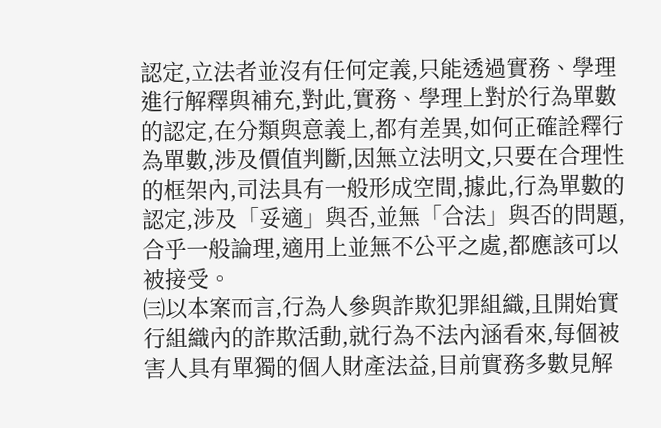認定,立法者並沒有任何定義,只能透過實務、學理進行解釋與補充,對此,實務、學理上對於行為單數的認定,在分類與意義上,都有差異,如何正確詮釋行為單數,涉及價值判斷,因無立法明文,只要在合理性的框架內,司法具有一般形成空間,據此,行為單數的認定,涉及「妥適」與否,並無「合法」與否的問題,合乎一般論理,適用上並無不公平之處,都應該可以被接受。
㈢以本案而言,行為人參與詐欺犯罪組織,且開始實行組織內的詐欺活動,就行為不法內涵看來,每個被害人具有單獨的個人財產法益,目前實務多數見解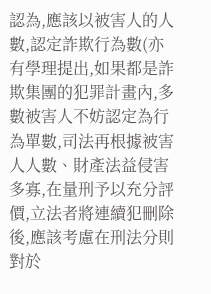認為,應該以被害人的人數,認定詐欺行為數(亦有學理提出,如果都是詐欺集團的犯罪計畫內,多數被害人不妨認定為行為單數,司法再根據被害人人數、財產法益侵害多寡,在量刑予以充分評價,立法者將連續犯刪除後,應該考慮在刑法分則對於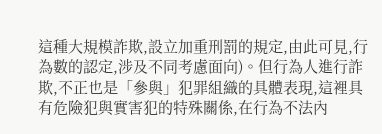這種大規模詐欺,設立加重刑罰的規定,由此可見,行為數的認定,涉及不同考慮面向)。但行為人進行詐欺,不正也是「參與」犯罪組織的具體表現,這裡具有危險犯與實害犯的特殊關係,在行為不法內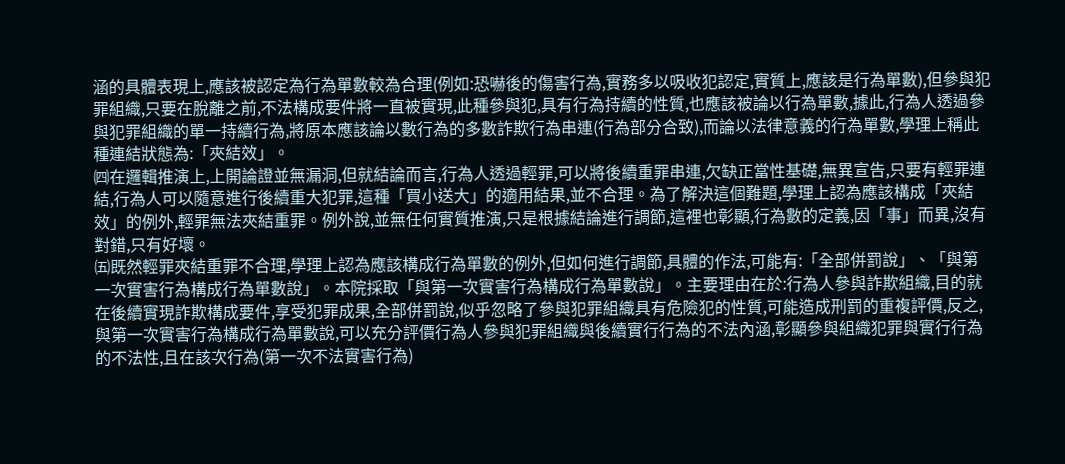涵的具體表現上,應該被認定為行為單數較為合理(例如:恐嚇後的傷害行為,實務多以吸收犯認定,實質上,應該是行為單數),但參與犯罪組織,只要在脫離之前,不法構成要件將一直被實現,此種參與犯,具有行為持續的性質,也應該被論以行為單數,據此,行為人透過參與犯罪組織的單一持續行為,將原本應該論以數行為的多數詐欺行為串連(行為部分合致),而論以法律意義的行為單數,學理上稱此種連結狀態為:「夾結效」。
㈣在邏輯推演上,上開論證並無漏洞,但就結論而言,行為人透過輕罪,可以將後續重罪串連,欠缺正當性基礎,無異宣告,只要有輕罪連結,行為人可以隨意進行後續重大犯罪,這種「買小送大」的適用結果,並不合理。為了解決這個難題,學理上認為應該構成「夾結效」的例外,輕罪無法夾結重罪。例外說,並無任何實質推演,只是根據結論進行調節,這裡也彰顯,行為數的定義,因「事」而異,沒有對錯,只有好壞。
㈤既然輕罪夾結重罪不合理,學理上認為應該構成行為單數的例外,但如何進行調節,具體的作法,可能有:「全部併罰說」、「與第一次實害行為構成行為單數說」。本院採取「與第一次實害行為構成行為單數說」。主要理由在於:行為人參與詐欺組織,目的就在後續實現詐欺構成要件,享受犯罪成果,全部併罰說,似乎忽略了參與犯罪組織具有危險犯的性質,可能造成刑罰的重複評價,反之,與第一次實害行為構成行為單數說,可以充分評價行為人參與犯罪組織與後續實行行為的不法內涵,彰顯參與組織犯罪與實行行為的不法性,且在該次行為(第一次不法實害行為)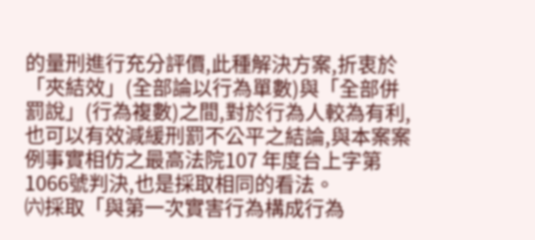的量刑進行充分評價,此種解決方案,折衷於「夾結效」(全部論以行為單數)與「全部併罰說」(行為複數)之間,對於行為人較為有利,也可以有效減緩刑罰不公平之結論,與本案案例事實相仿之最高法院107 年度台上字第1066號判決,也是採取相同的看法。
㈥採取「與第一次實害行為構成行為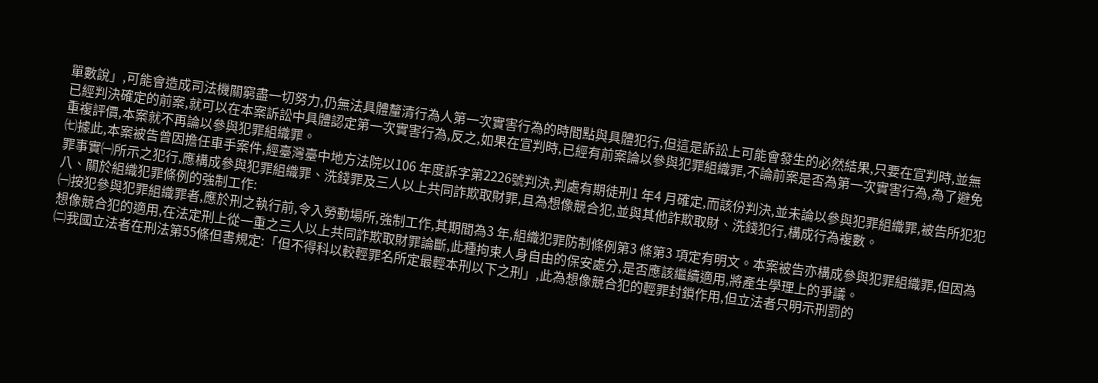單數說」,可能會造成司法機關窮盡一切努力,仍無法具體釐清行為人第一次實害行為的時間點與具體犯行,但這是訴訟上可能會發生的必然結果,只要在宣判時,並無已經判決確定的前案,就可以在本案訴訟中具體認定第一次實害行為,反之,如果在宣判時,已經有前案論以參與犯罪組織罪,不論前案是否為第一次實害行為,為了避免重複評價,本案就不再論以參與犯罪組織罪。
㈦據此,本案被告曾因擔任車手案件,經臺灣臺中地方法院以106 年度訴字第2226號判決,判處有期徒刑1 年4 月確定,而該份判決,並未論以參與犯罪組織罪,被告所犯犯罪事實㈠所示之犯行,應構成參與犯罪組織罪、洗錢罪及三人以上共同詐欺取財罪,且為想像競合犯,並與其他詐欺取財、洗錢犯行,構成行為複數。
八、關於組織犯罪條例的強制工作:
㈠按犯參與犯罪組織罪者,應於刑之執行前,令入勞動場所,強制工作,其期間為3 年,組織犯罪防制條例第3 條第3 項定有明文。本案被告亦構成參與犯罪組織罪,但因為想像競合犯的適用,在法定刑上從一重之三人以上共同詐欺取財罪論斷,此種拘束人身自由的保安處分,是否應該繼續適用,將產生學理上的爭議。
㈡我國立法者在刑法第55條但書規定:「但不得科以較輕罪名所定最輕本刑以下之刑」,此為想像競合犯的輕罪封鎖作用,但立法者只明示刑罰的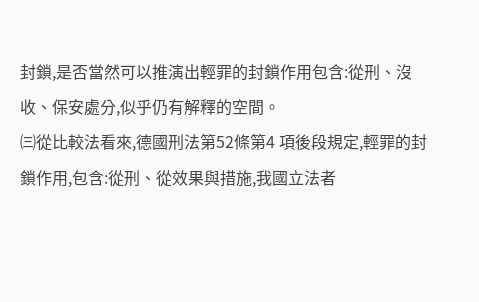封鎖,是否當然可以推演出輕罪的封鎖作用包含:從刑、沒收、保安處分,似乎仍有解釋的空間。
㈢從比較法看來,德國刑法第52條第4 項後段規定,輕罪的封鎖作用,包含:從刑、從效果與措施,我國立法者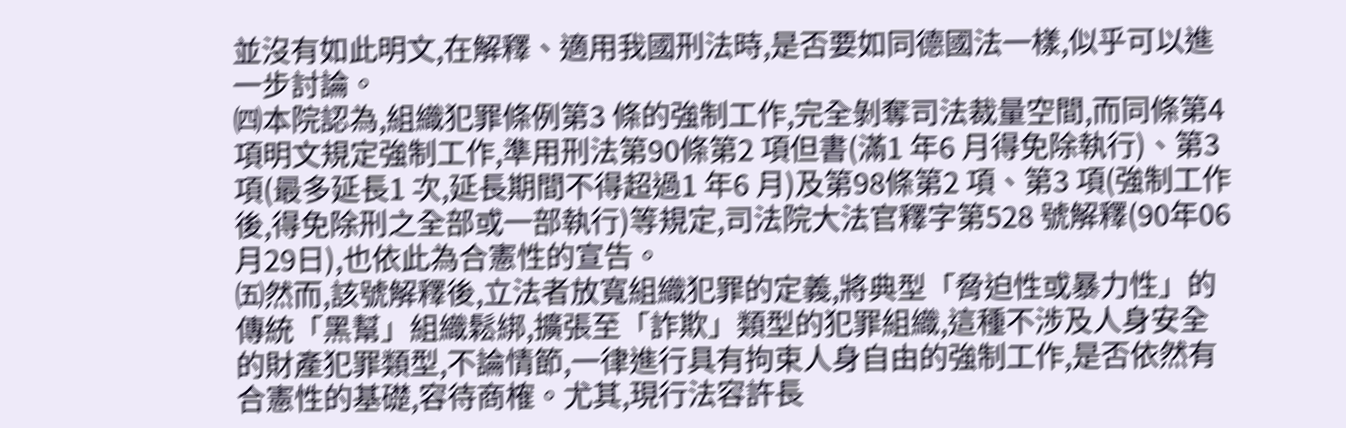並沒有如此明文,在解釋、適用我國刑法時,是否要如同德國法一樣,似乎可以進一步討論。
㈣本院認為,組織犯罪條例第3 條的強制工作,完全剝奪司法裁量空間,而同條第4 項明文規定強制工作,準用刑法第90條第2 項但書(滿1 年6 月得免除執行)、第3 項(最多延長1 次,延長期間不得超過1 年6 月)及第98條第2 項、第3 項(強制工作後,得免除刑之全部或一部執行)等規定,司法院大法官釋字第528 號解釋(90年06月29日),也依此為合憲性的宣告。
㈤然而,該號解釋後,立法者放寬組織犯罪的定義,將典型「脅迫性或暴力性」的傳統「黑幫」組織鬆綁,擴張至「詐欺」類型的犯罪組織,這種不涉及人身安全的財產犯罪類型,不論情節,一律進行具有拘束人身自由的強制工作,是否依然有合憲性的基礎,容待商榷。尤其,現行法容許長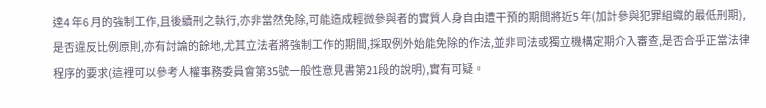達4 年6 月的強制工作,且後續刑之執行,亦非當然免除,可能造成輕微參與者的實質人身自由遭干預的期間將近5 年(加計參與犯罪組織的最低刑期),是否違反比例原則,亦有討論的餘地,尤其立法者將強制工作的期間,採取例外始能免除的作法,並非司法或獨立機構定期介入審查,是否合乎正當法律程序的要求(這裡可以參考人權事務委員會第35號一般性意見書第21段的說明),實有可疑。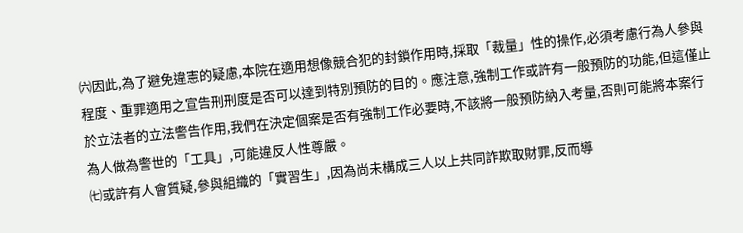㈥因此,為了避免違憲的疑慮,本院在適用想像競合犯的封鎖作用時,採取「裁量」性的操作,必須考慮行為人參與程度、重罪適用之宣告刑刑度是否可以達到特別預防的目的。應注意,強制工作或許有一般預防的功能,但這僅止於立法者的立法警告作用,我們在決定個案是否有強制工作必要時,不該將一般預防納入考量,否則可能將本案行為人做為警世的「工具」,可能違反人性尊嚴。
㈦或許有人會質疑,參與組織的「實習生」,因為尚未構成三人以上共同詐欺取財罪,反而導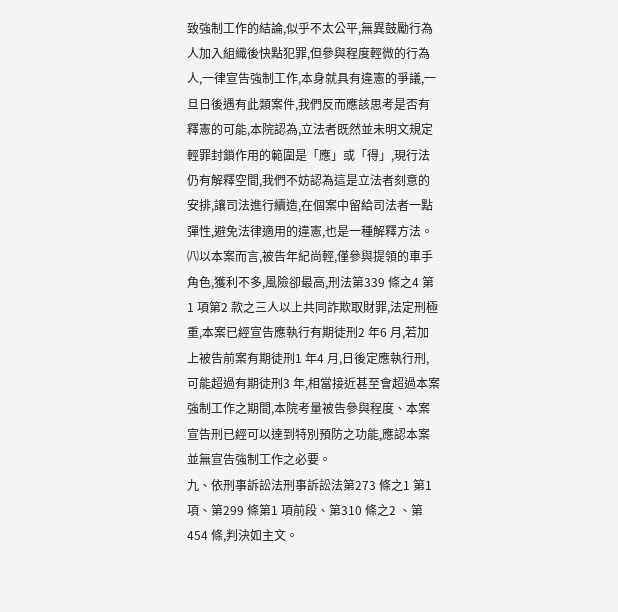致強制工作的結論,似乎不太公平,無異鼓勵行為人加入組織後快點犯罪,但參與程度輕微的行為人,一律宣告強制工作,本身就具有違憲的爭議,一旦日後遇有此類案件,我們反而應該思考是否有釋憲的可能,本院認為,立法者既然並未明文規定輕罪封鎖作用的範圍是「應」或「得」,現行法仍有解釋空間,我們不妨認為這是立法者刻意的安排,讓司法進行續造,在個案中留給司法者一點彈性,避免法律適用的違憲,也是一種解釋方法。
㈧以本案而言,被告年紀尚輕,僅參與提領的車手角色,獲利不多,風險卻最高,刑法第339 條之4 第1 項第2 款之三人以上共同詐欺取財罪,法定刑極重,本案已經宣告應執行有期徒刑2 年6 月,若加上被告前案有期徒刑1 年4 月,日後定應執行刑,可能超過有期徒刑3 年,相當接近甚至會超過本案強制工作之期間,本院考量被告參與程度、本案宣告刑已經可以達到特別預防之功能,應認本案並無宣告強制工作之必要。
九、依刑事訴訟法刑事訴訟法第273 條之1 第1 項、第299 條第1 項前段、第310 條之2 、第454 條,判決如主文。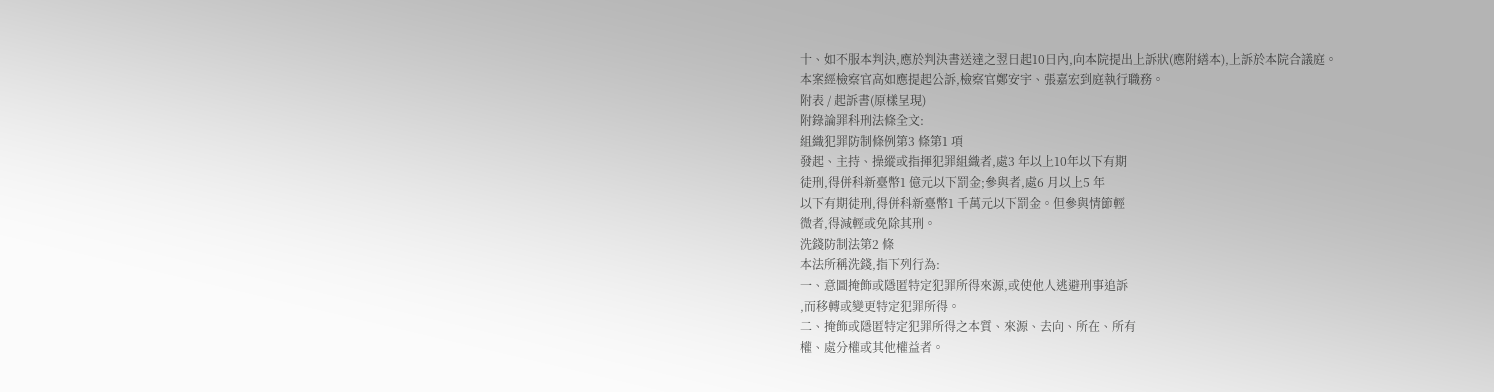十、如不服本判決,應於判決書送達之翌日起10日內,向本院提出上訴狀(應附繕本),上訴於本院合議庭。
本案經檢察官高如應提起公訴,檢察官鄭安宇、張嘉宏到庭執行職務。
附表 / 起訴書(原樣呈現)
附錄論罪科刑法條全文:
組織犯罪防制條例第3 條第1 項
發起、主持、操縱或指揮犯罪組織者,處3 年以上10年以下有期
徒刑,得併科新臺幣1 億元以下罰金;參與者,處6 月以上5 年
以下有期徒刑,得併科新臺幣1 千萬元以下罰金。但參與情節輕
微者,得減輕或免除其刑。
洗錢防制法第2 條
本法所稱洗錢,指下列行為:
一、意圖掩飾或隱匿特定犯罪所得來源,或使他人逃避刑事追訴
,而移轉或變更特定犯罪所得。
二、掩飾或隱匿特定犯罪所得之本質、來源、去向、所在、所有
權、處分權或其他權益者。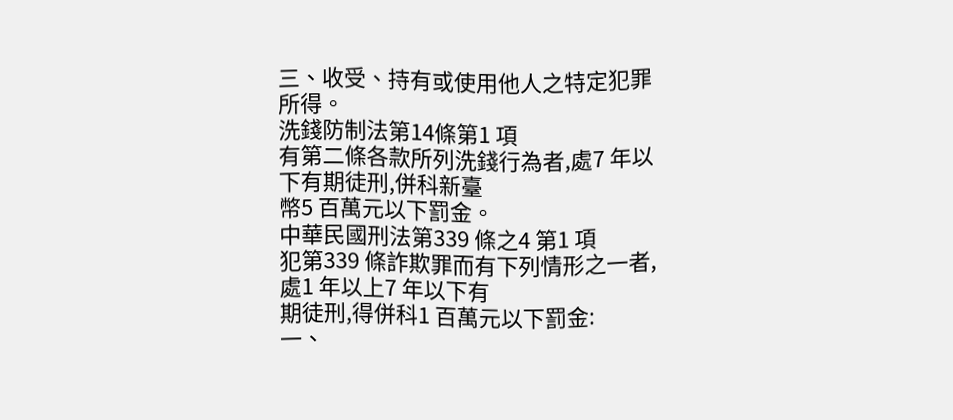三、收受、持有或使用他人之特定犯罪所得。
洗錢防制法第14條第1 項
有第二條各款所列洗錢行為者,處7 年以下有期徒刑,併科新臺
幣5 百萬元以下罰金。
中華民國刑法第339 條之4 第1 項
犯第339 條詐欺罪而有下列情形之一者,處1 年以上7 年以下有
期徒刑,得併科1 百萬元以下罰金:
一、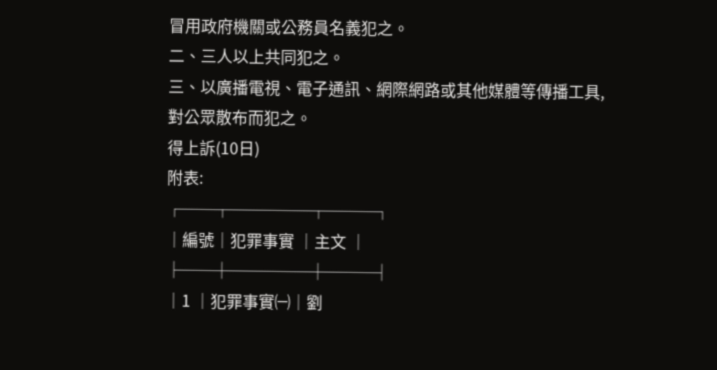冒用政府機關或公務員名義犯之。
二、三人以上共同犯之。
三、以廣播電視、電子通訊、網際網路或其他媒體等傳播工具,
對公眾散布而犯之。
得上訴(10日)
附表:
┌──┬─────┬───┐
│編號│犯罪事實 │主文 │
├──┼─────┼───┤
│1 │犯罪事實㈠│劉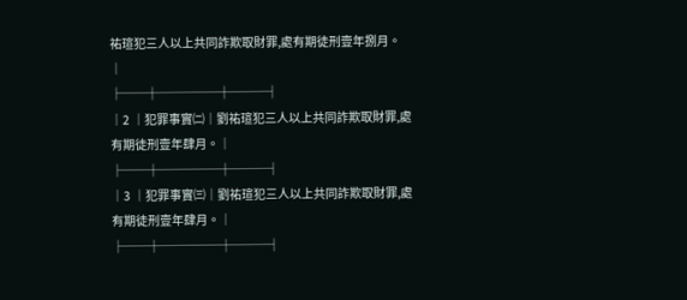祐瑄犯三人以上共同詐欺取財罪,處有期徒刑壹年捌月。│
├──┼─────┼───┤
│2 │犯罪事實㈡│劉祐瑄犯三人以上共同詐欺取財罪,處有期徒刑壹年肆月。│
├──┼─────┼───┤
│3 │犯罪事實㈢│劉祐瑄犯三人以上共同詐欺取財罪,處有期徒刑壹年肆月。│
├──┼─────┼───┤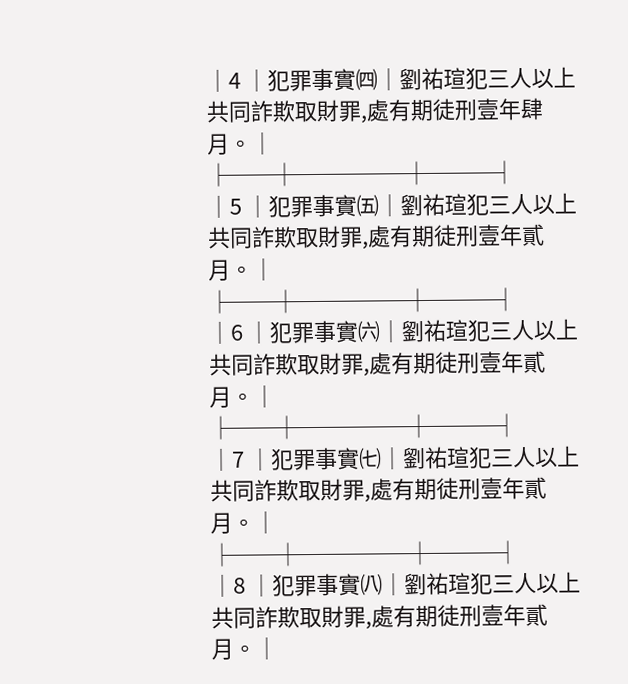│4 │犯罪事實㈣│劉祐瑄犯三人以上共同詐欺取財罪,處有期徒刑壹年肆月。│
├──┼─────┼───┤
│5 │犯罪事實㈤│劉祐瑄犯三人以上共同詐欺取財罪,處有期徒刑壹年貳月。│
├──┼─────┼───┤
│6 │犯罪事實㈥│劉祐瑄犯三人以上共同詐欺取財罪,處有期徒刑壹年貳月。│
├──┼─────┼───┤
│7 │犯罪事實㈦│劉祐瑄犯三人以上共同詐欺取財罪,處有期徒刑壹年貳月。│
├──┼─────┼───┤
│8 │犯罪事實㈧│劉祐瑄犯三人以上共同詐欺取財罪,處有期徒刑壹年貳月。│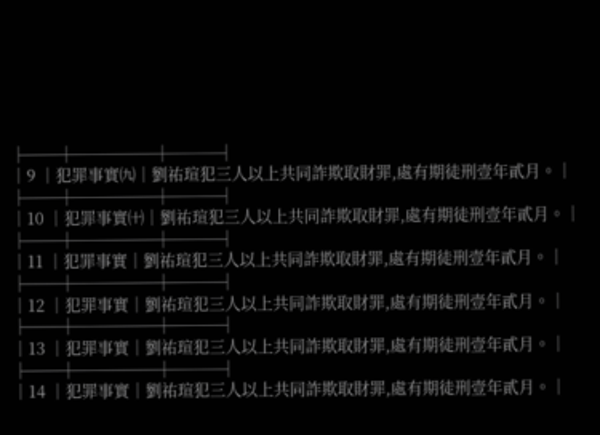├──┼─────┼───┤
│9 │犯罪事實㈨│劉祐瑄犯三人以上共同詐欺取財罪,處有期徒刑壹年貳月。│
├──┼─────┼───┤
│10 │犯罪事實㈩│劉祐瑄犯三人以上共同詐欺取財罪,處有期徒刑壹年貳月。│
├──┼─────┼───┤
│11 │犯罪事實│劉祐瑄犯三人以上共同詐欺取財罪,處有期徒刑壹年貳月。│
├──┼─────┼───┤
│12 │犯罪事實│劉祐瑄犯三人以上共同詐欺取財罪,處有期徒刑壹年貳月。│
├──┼─────┼───┤
│13 │犯罪事實│劉祐瑄犯三人以上共同詐欺取財罪,處有期徒刑壹年貳月。│
├──┼─────┼───┤
│14 │犯罪事實│劉祐瑄犯三人以上共同詐欺取財罪,處有期徒刑壹年貳月。│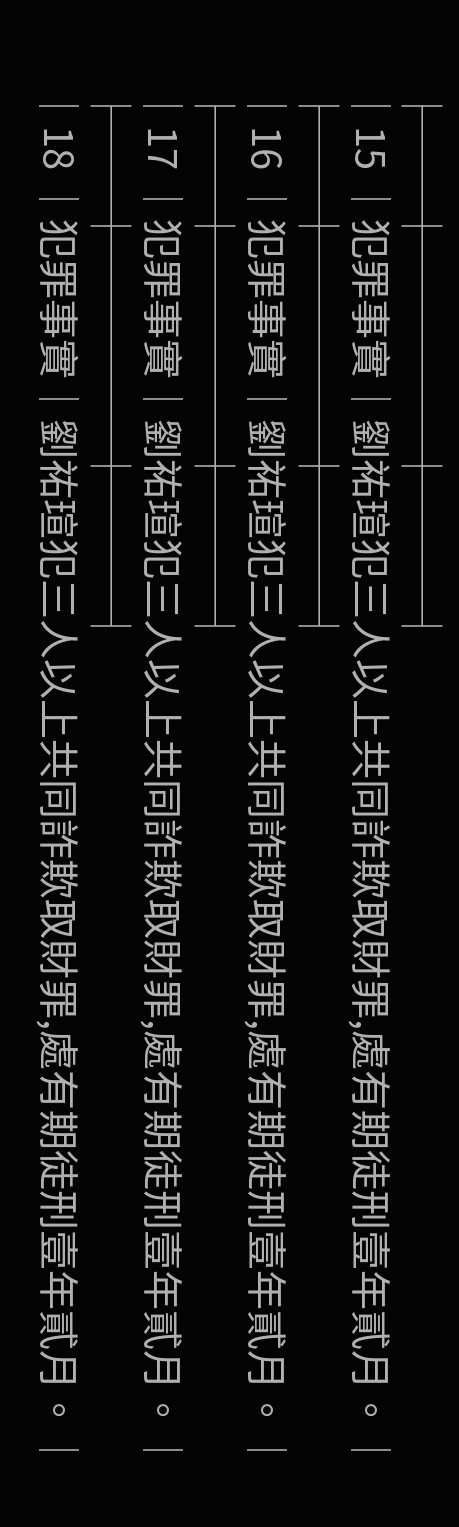├──┼─────┼───┤
│15 │犯罪事實│劉祐瑄犯三人以上共同詐欺取財罪,處有期徒刑壹年貳月。│
├──┼─────┼───┤
│16 │犯罪事實│劉祐瑄犯三人以上共同詐欺取財罪,處有期徒刑壹年貳月。│
├──┼─────┼───┤
│17 │犯罪事實│劉祐瑄犯三人以上共同詐欺取財罪,處有期徒刑壹年貳月。│
├──┼─────┼───┤
│18 │犯罪事實│劉祐瑄犯三人以上共同詐欺取財罪,處有期徒刑壹年貳月。│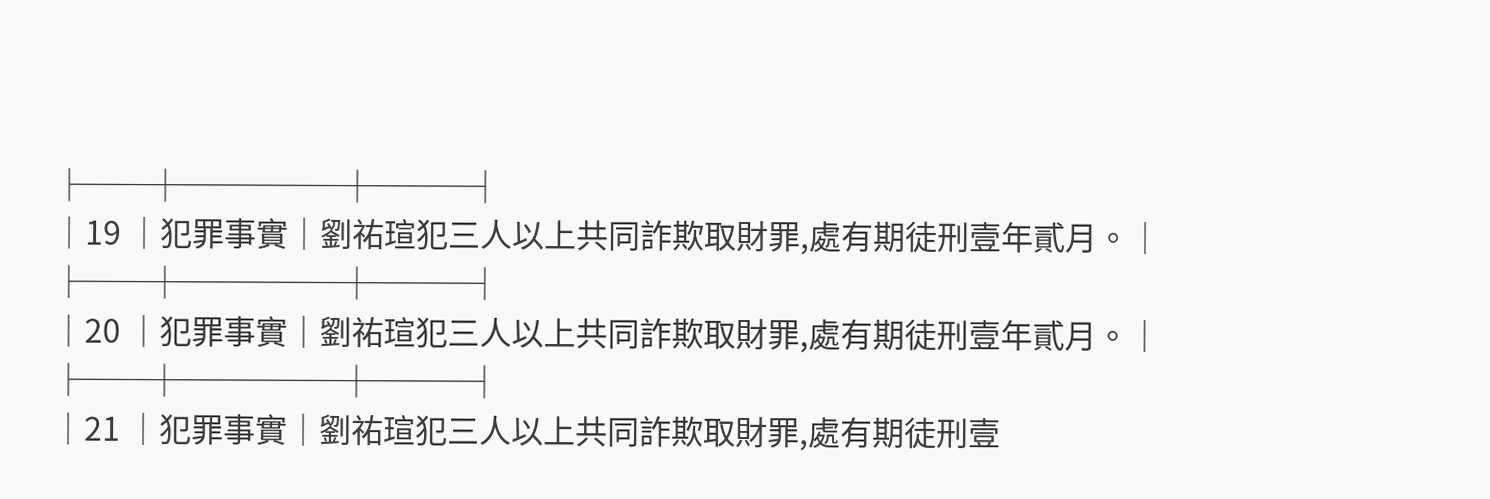├──┼─────┼───┤
│19 │犯罪事實│劉祐瑄犯三人以上共同詐欺取財罪,處有期徒刑壹年貳月。│
├──┼─────┼───┤
│20 │犯罪事實│劉祐瑄犯三人以上共同詐欺取財罪,處有期徒刑壹年貳月。│
├──┼─────┼───┤
│21 │犯罪事實│劉祐瑄犯三人以上共同詐欺取財罪,處有期徒刑壹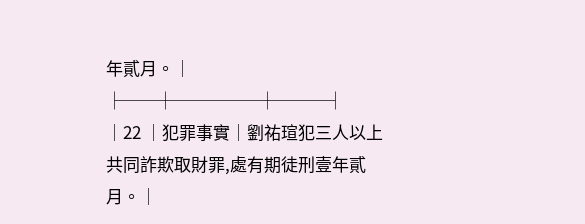年貳月。│
├──┼─────┼───┤
│22 │犯罪事實│劉祐瑄犯三人以上共同詐欺取財罪,處有期徒刑壹年貳月。│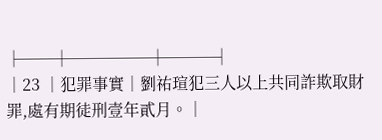├──┼─────┼───┤
│23 │犯罪事實│劉祐瑄犯三人以上共同詐欺取財罪,處有期徒刑壹年貳月。│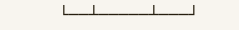└──┴─────┴───┘